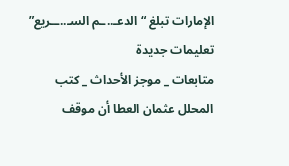الإمارات تبلغ “الدعـ..ـم السـ..ــريع” تعليمات جديدة
متابعات _ موجز الأحداث _ كتب المحلل عثمان العطا أن موقف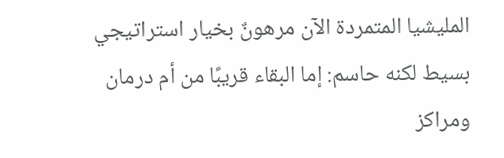المليشيا المتمردة الآن مرهونٌ بخيار استراتيجي بسيط لكنه حاسم: إما البقاء قريبًا من أم درمان ومراكز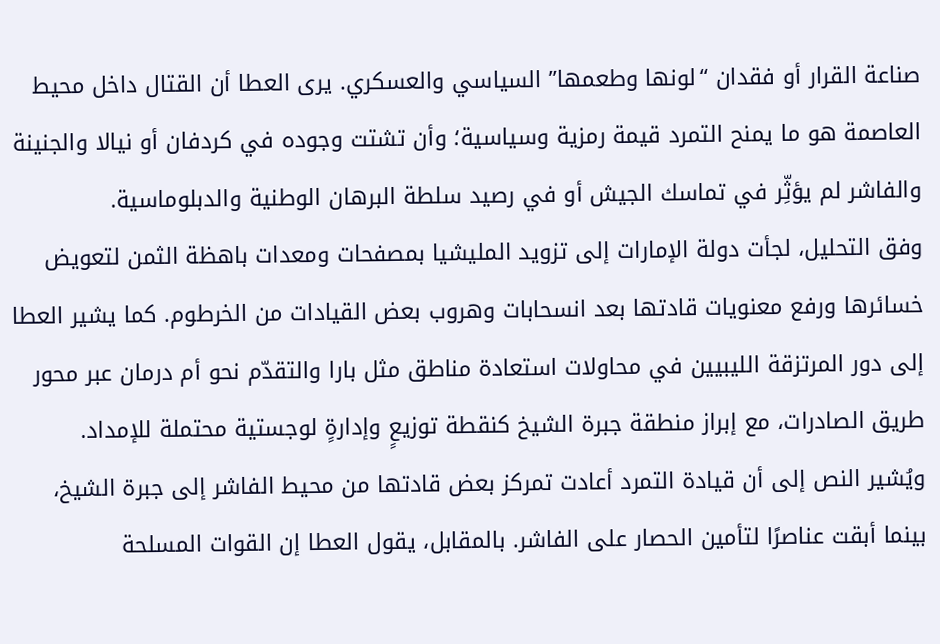صناعة القرار أو فقدان “لونها وطعمها” السياسي والعسكري. يرى العطا أن القتال داخل محيط العاصمة هو ما يمنح التمرد قيمة رمزية وسياسية؛ وأن تشتت وجوده في كردفان أو نيالا والجنينة والفاشر لم يؤثِّر في تماسك الجيش أو في رصيد سلطة البرهان الوطنية والدبلوماسية.
وفق التحليل، لجأت دولة الإمارات إلى تزويد المليشيا بمصفحات ومعدات باهظة الثمن لتعويض خسائرها ورفع معنويات قادتها بعد انسحابات وهروب بعض القيادات من الخرطوم. كما يشير العطا إلى دور المرتزقة الليبيين في محاولات استعادة مناطق مثل بارا والتقدّم نحو أم درمان عبر محور طريق الصادرات، مع إبراز منطقة جبرة الشيخ كنقطة توزيعٍ وإدارةٍ لوجستية محتملة للإمداد.
ويُشير النص إلى أن قيادة التمرد أعادت تمركز بعض قادتها من محيط الفاشر إلى جبرة الشيخ، بينما أبقت عناصرًا لتأمين الحصار على الفاشر. بالمقابل، يقول العطا إن القوات المسلحة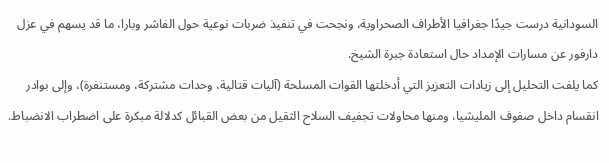السودانية درست جيدًا جغرافيا الأطراف الصحراوية، ونجحت في تنفيذ ضربات نوعية حول الفاشر وبارا، ما قد يسهم في عزل دارفور عن مسارات الإمداد حال استعادة جبرة الشيخ.
كما يلفت التحليل إلى زيادات التعزيز التي أدخلتها القوات المسلحة (آليات قتالية، وحدات مشتركة، ومستنفرة)، وإلى بوادر انقسام داخل صفوف المليشيا، ومنها محاولات تجفيف السلاح الثقيل من بعض القبائل كدلالة مبكرة على اضطراب الانضباط.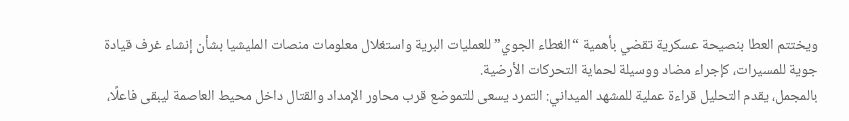ويختتم العطا بنصيحة عسكرية تقضي بأهمية “الغطاء الجوي” للعمليات البرية واستغلال معلومات منصات المليشيا بشأن إنشاء غرف قيادة جوية للمسيرات، كإجراء مضاد ووسيلة لحماية التحركات الأرضية.
بالمجمل، يقدم التحليل قراءة عملية للمشهد الميداني: التمرد يسعى للتموضع قرب محاور الإمداد والقتال داخل محيط العاصمة ليبقى فاعلًا،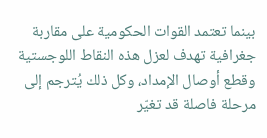بينما تعتمد القوات الحكومية على مقاربة جغرافية تهدف لعزل هذه النقاط اللوجستية وقطع أوصال الإمداد، وكل ذلك يُترجم إلى مرحلة فاصلة قد تغيّر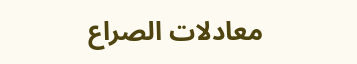معادلات الصراع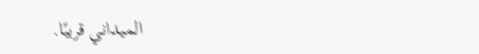الميداني قريبًا.